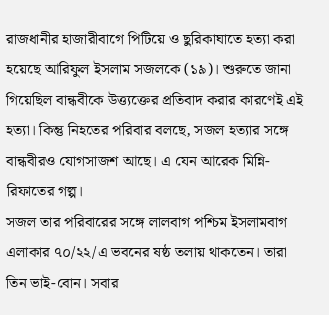রাজধানীর হাজারীবাগে পিটিয়ে ও ছুরিকাঘাতে হত্যা করা হয়েছে আরিফুল ইসলাম সজলকে (১৯)। শুরুতে জানা গিয়েছিল বান্ধবীকে উত্ত্যক্তের প্রতিবাদ করার কারণেই এই হত্যা। কিন্তু নিহতের পরিবার বলছে, সজল হত্যার সঙ্গে বান্ধবীরও যোগসাজশ আছে। এ যেন আরেক মিন্নি-রিফাতের গল্প।
সজল তার পরিবারের সঙ্গে লালবাগ পশ্চিম ইসলামবাগ এলাকার ৭০/২২/এ ভবনের ষষ্ঠ তলায় থাকতেন। তারা তিন ভাই-বোন। সবার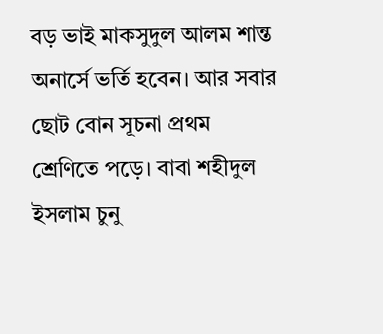বড় ভাই মাকসুদুল আলম শান্ত অনার্সে ভর্তি হবেন। আর সবার ছোট বোন সূচনা প্রথম শ্রেণিতে পড়ে। বাবা শহীদুল ইসলাম চুনু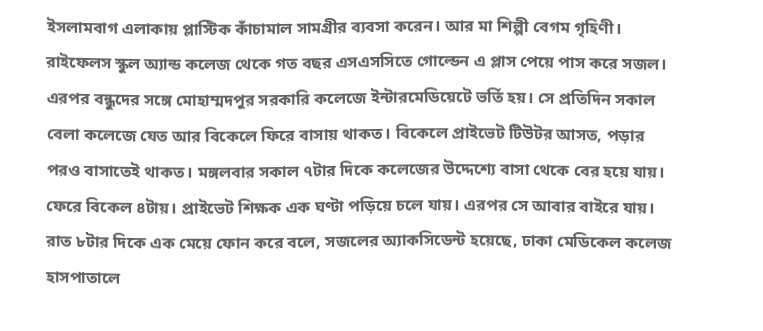ইসলামবাগ এলাকায় প্লাস্টিক কাঁচামাল সামগ্রীর ব্যবসা করেন। আর মা শিল্পী বেগম গৃহিণী।
রাইফেলস স্কুল অ্যান্ড কলেজ থেকে গত বছর এসএসসিতে গোল্ডেন এ প্লাস পেয়ে পাস করে সজল। এরপর বন্ধুদের সঙ্গে মোহাম্মদপুর সরকারি কলেজে ইন্টারমেডিয়েটে ভর্তি হয়। সে প্রতিদিন সকাল বেলা কলেজে যেত আর বিকেলে ফিরে বাসায় থাকত। বিকেলে প্রাইভেট টিউটর আসত, পড়ার পরও বাসাতেই থাকত। মঙ্গলবার সকাল ৭টার দিকে কলেজের উদ্দেশ্যে বাসা থেকে বের হয়ে যায়। ফেরে বিকেল ৪টায়। প্রাইভেট শিক্ষক এক ঘণ্টা পড়িয়ে চলে যায়। এরপর সে আবার বাইরে যায়। রাত ৮টার দিকে এক মেয়ে ফোন করে বলে, সজলের অ্যাকসিডেন্ট হয়েছে, ঢাকা মেডিকেল কলেজ হাসপাতালে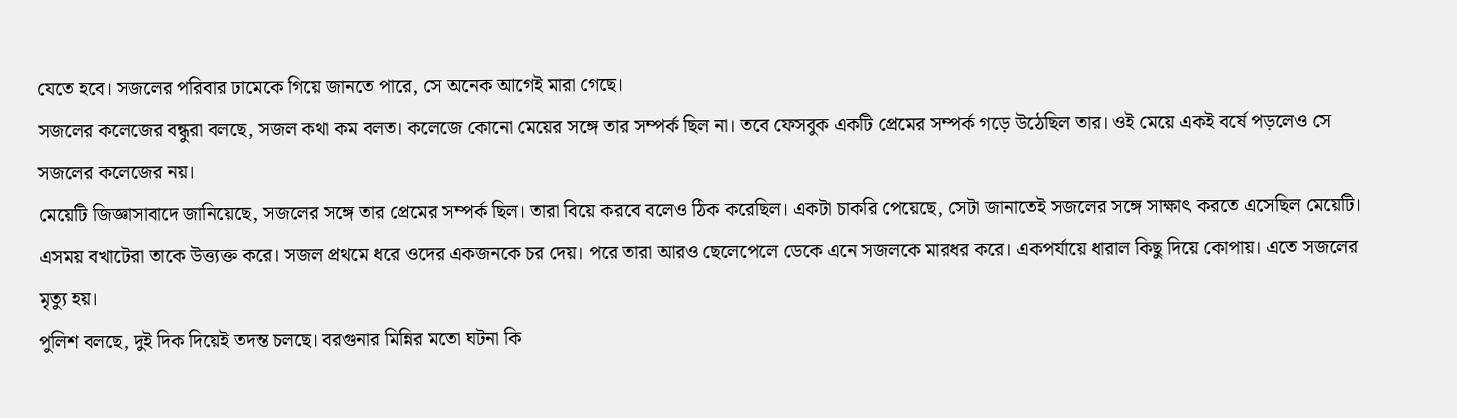যেতে হবে। সজলের পরিবার ঢামেকে গিয়ে জানতে পারে, সে অনেক আগেই মারা গেছে।
সজলের কলেজের বন্ধুরা বলছে, সজল কথা কম বলত। কলেজে কোনো মেয়ের সঙ্গে তার সম্পর্ক ছিল না। তবে ফেসবুক একটি প্রেমের সম্পর্ক গড়ে উঠেছিল তার। ওই মেয়ে একই বর্ষে পড়লেও সে সজলের কলেজের নয়।
মেয়েটি জিজ্ঞাসাবাদে জানিয়েছে, সজলের সঙ্গে তার প্রেমের সম্পর্ক ছিল। তারা বিয়ে করবে বলেও ঠিক করেছিল। একটা চাকরি পেয়েছে, সেটা জানাতেই সজলের সঙ্গে সাক্ষাৎ করতে এসেছিল মেয়েটি। এসময় বখাটেরা তাকে উত্ত্যক্ত করে। সজল প্রথমে ধরে ওদের একজনকে চর দেয়। পরে তারা আরও ছেলেপেলে ডেকে এনে সজলকে মারধর করে। একপর্যায়ে ধারাল কিছু দিয়ে কোপায়। এতে সজলের মৃত্যু হয়।
পুলিশ বলছে, দুই দিক দিয়েই তদন্ত চলছে। বরগুনার মিন্নির মতো ঘটনা কি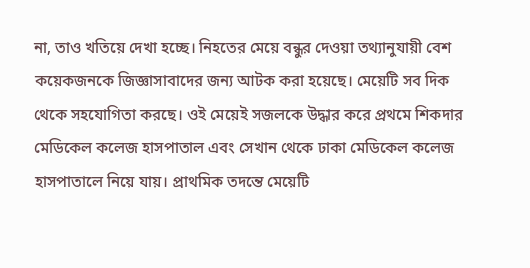না, তাও খতিয়ে দেখা হচ্ছে। নিহতের মেয়ে বন্ধুর দেওয়া তথ্যানুযায়ী বেশ কয়েকজনকে জিজ্ঞাসাবাদের জন্য আটক করা হয়েছে। মেয়েটি সব দিক থেকে সহযোগিতা করছে। ওই মেয়েই সজলকে উদ্ধার করে প্রথমে শিকদার মেডিকেল কলেজ হাসপাতাল এবং সেখান থেকে ঢাকা মেডিকেল কলেজ হাসপাতালে নিয়ে যায়। প্রাথমিক তদন্তে মেয়েটি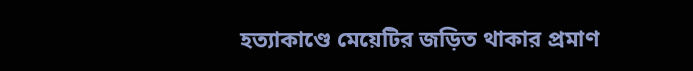হত্যাকাণ্ডে মেয়েটির জড়িত থাকার প্রমাণ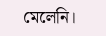মেলেনি।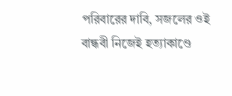পরিবারের দাবি, সজলের ওই বান্ধবী নিজেই হত্যাকাণ্ডে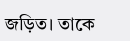জড়িত। তাকে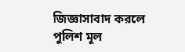জিজ্ঞাসাবাদ করলে পুলিশ মূল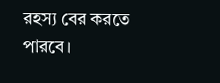রহস্য বের করতে পারবে।